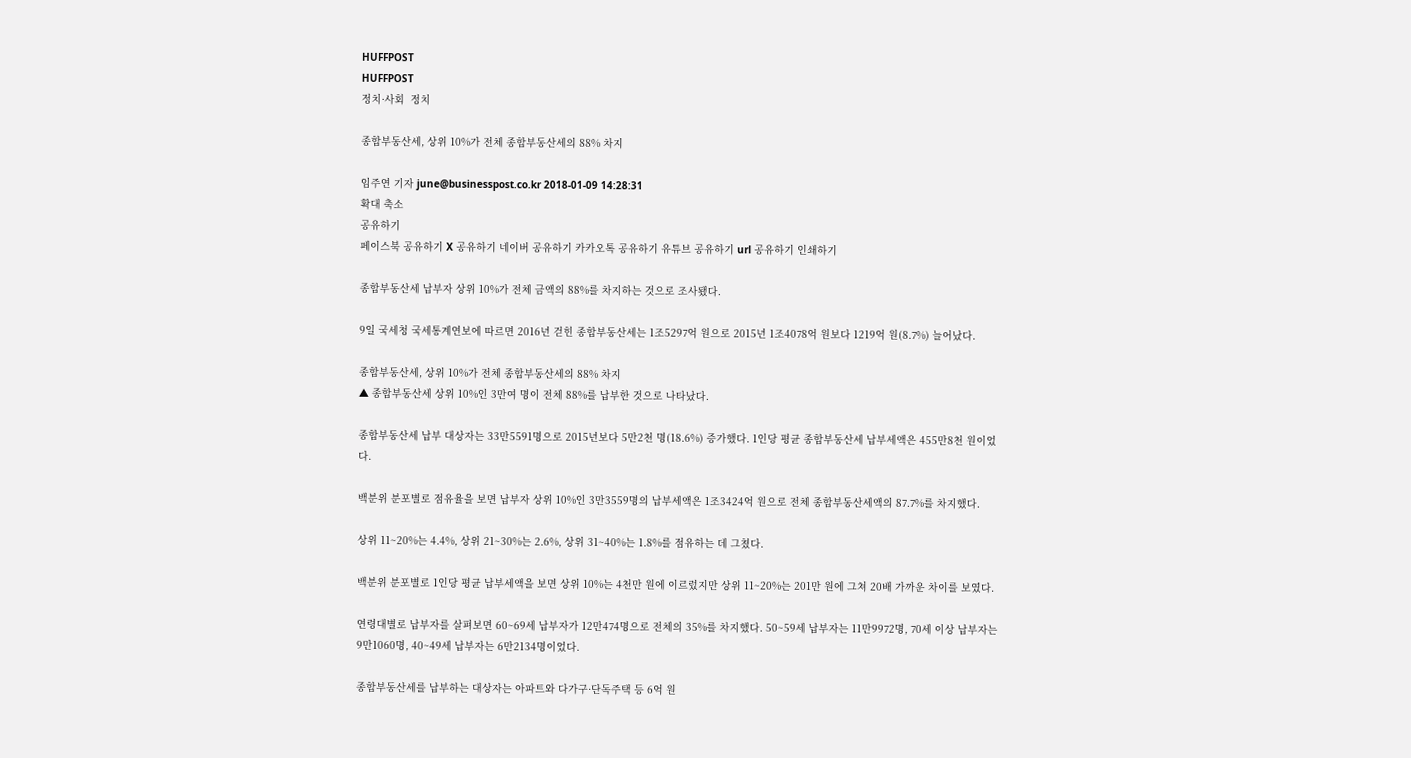HUFFPOST
HUFFPOST
정치·사회  정치

종합부동산세, 상위 10%가 전체 종합부동산세의 88% 차지

임주연 기자 june@businesspost.co.kr 2018-01-09 14:28:31
확대 축소
공유하기
페이스북 공유하기 X 공유하기 네이버 공유하기 카카오톡 공유하기 유튜브 공유하기 url 공유하기 인쇄하기

종합부동산세 납부자 상위 10%가 전체 금액의 88%를 차지하는 것으로 조사됐다.

9일 국세청 국세통계연보에 따르면 2016년 걷힌 종합부동산세는 1조5297억 원으로 2015년 1조4078억 원보다 1219억 원(8.7%) 늘어났다.

종합부동산세, 상위 10%가 전체 종합부동산세의 88% 차지
▲ 종합부동산세 상위 10%인 3만여 명이 전체 88%를 납부한 것으로 나타났다.

종합부동산세 납부 대상자는 33만5591명으로 2015년보다 5만2천 명(18.6%) 증가했다. 1인당 평균 종합부동산세 납부세액은 455만8천 원이었다.

백분위 분포별로 점유율을 보면 납부자 상위 10%인 3만3559명의 납부세액은 1조3424억 원으로 전체 종합부동산세액의 87.7%를 차지했다.

상위 11~20%는 4.4%, 상위 21~30%는 2.6%, 상위 31~40%는 1.8%를 점유하는 데 그쳤다.

백분위 분포별로 1인당 평균 납부세액을 보면 상위 10%는 4천만 원에 이르렀지만 상위 11~20%는 201만 원에 그쳐 20배 가까운 차이를 보였다.

연령대별로 납부자를 살펴보면 60~69세 납부자가 12만474명으로 전체의 35%를 차지했다. 50~59세 납부자는 11만9972명, 70세 이상 납부자는 9만1060명, 40~49세 납부자는 6만2134명이었다.

종합부동산세를 납부하는 대상자는 아파트와 다가구·단독주택 등 6억 원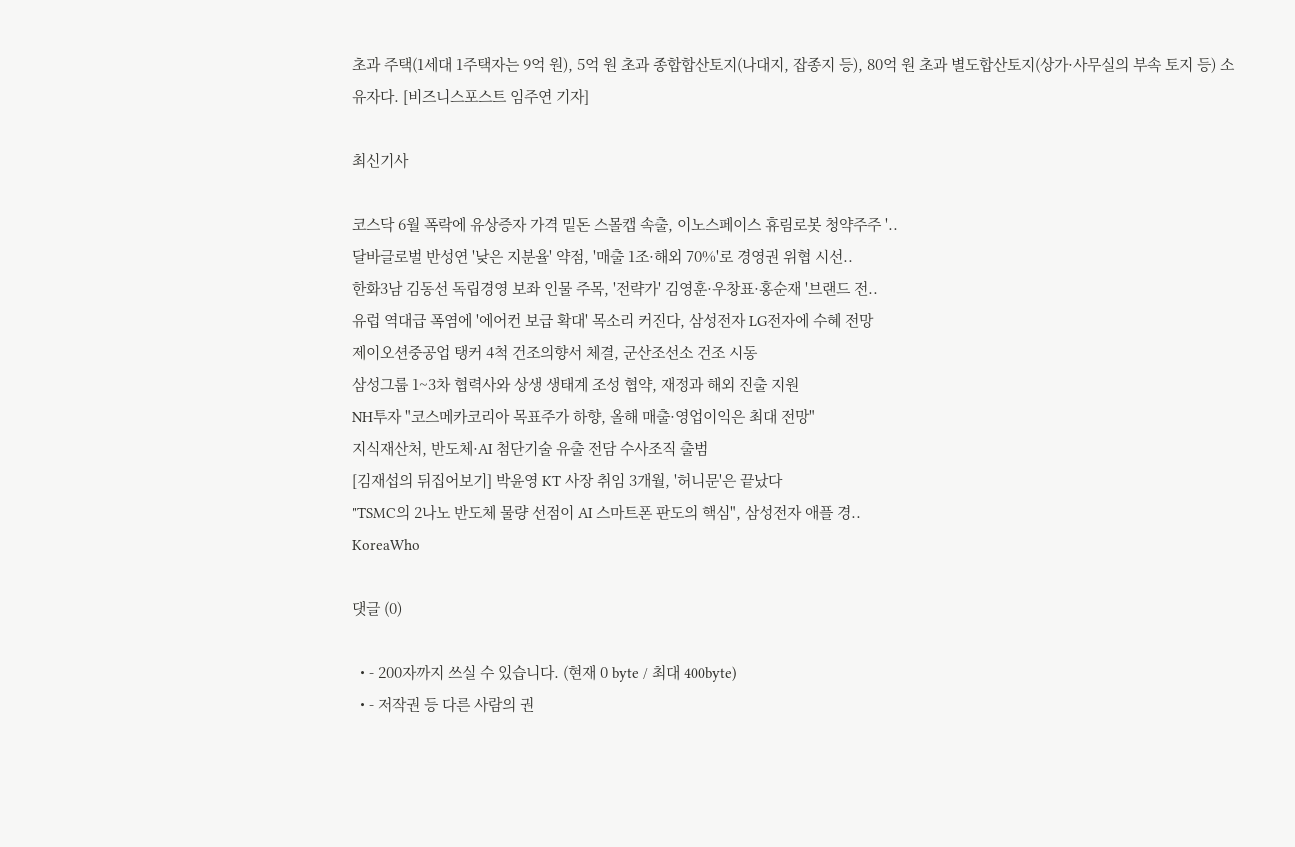초과 주택(1세대 1주택자는 9억 원), 5억 원 초과 종합합산토지(나대지, 잡종지 등), 80억 원 초과 별도합산토지(상가·사무실의 부속 토지 등) 소유자다. [비즈니스포스트 임주연 기자]

최신기사

코스닥 6월 폭락에 유상증자 가격 밑돈 스몰캡 속출, 이노스페이스 휴림로봇 청약주주 '..
달바글로벌 반성연 '낮은 지분율' 약점, '매출 1조·해외 70%'로 경영권 위협 시선..
한화3남 김동선 독립경영 보좌 인물 주목, '전략가' 김영훈·우창표·홍순재 '브랜드 전..
유럽 역대급 폭염에 '에어컨 보급 확대' 목소리 커진다, 삼성전자 LG전자에 수혜 전망
제이오션중공업 탱커 4척 건조의향서 체결, 군산조선소 건조 시동
삼성그룹 1~3차 협력사와 상생 생태계 조성 협약, 재정과 해외 진출 지원
NH투자 "코스메카코리아 목표주가 하향, 올해 매출·영업이익은 최대 전망"
지식재산처, 반도체·AI 첨단기술 유출 전담 수사조직 출범
[김재섭의 뒤집어보기] 박윤영 KT 사장 취임 3개월, '허니문'은 끝났다
"TSMC의 2나노 반도체 물량 선점이 AI 스마트폰 판도의 핵심", 삼성전자 애플 경..
KoreaWho

댓글 (0)

  • - 200자까지 쓰실 수 있습니다. (현재 0 byte / 최대 400byte)
  • - 저작권 등 다른 사람의 권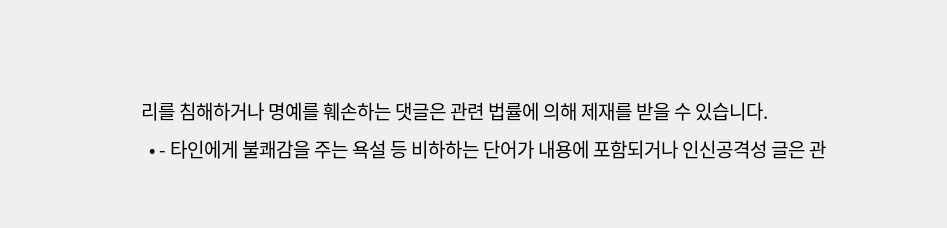리를 침해하거나 명예를 훼손하는 댓글은 관련 법률에 의해 제재를 받을 수 있습니다.
  • - 타인에게 불쾌감을 주는 욕설 등 비하하는 단어가 내용에 포함되거나 인신공격성 글은 관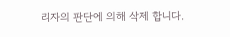리자의 판단에 의해 삭제 합니다.